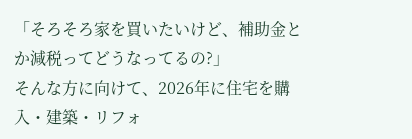「そろそろ家を買いたいけど、補助金とか減税ってどうなってるの?」
そんな方に向けて、2026年に住宅を購入・建築・リフォ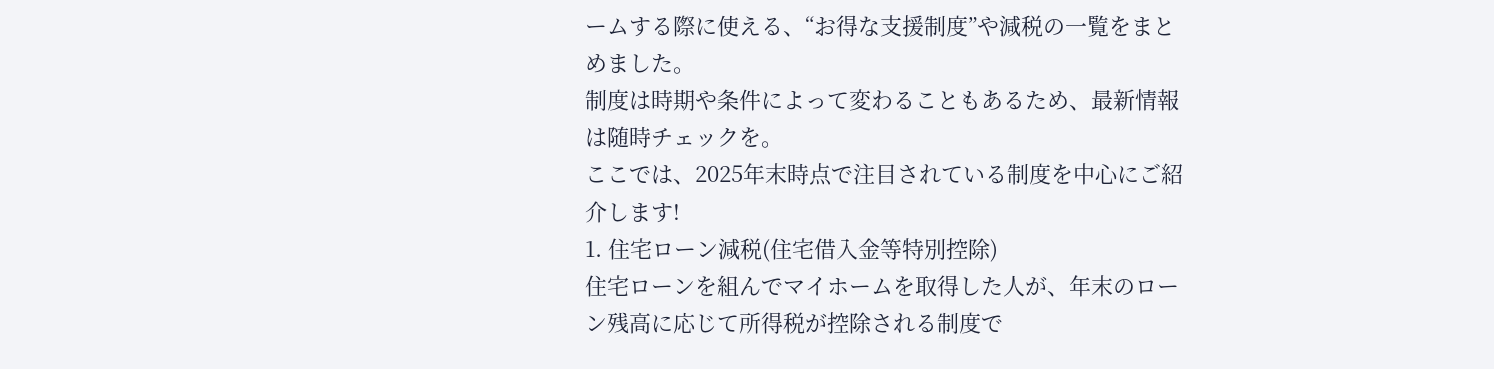ームする際に使える、“お得な支援制度”や減税の一覧をまとめました。
制度は時期や条件によって変わることもあるため、最新情報は随時チェックを。
ここでは、2025年末時点で注目されている制度を中心にご紹介します!
1. 住宅ローン減税(住宅借入金等特別控除)
住宅ローンを組んでマイホームを取得した人が、年末のローン残高に応じて所得税が控除される制度で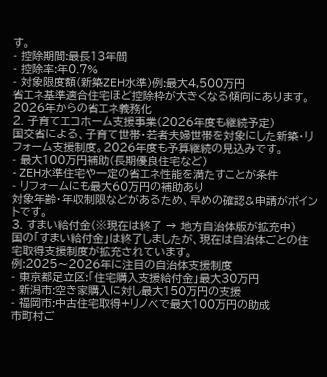す。
- 控除期間:最長13年間
- 控除率:年0.7%
- 対象限度額(新築ZEH水準)例:最大4,500万円
省エネ基準適合住宅ほど控除枠が大きくなる傾向にあります。
2026年からの省エネ義務化
2. 子育てエコホーム支援事業(2026年度も継続予定)
国交省による、子育て世帯・若者夫婦世帯を対象にした新築・リフォーム支援制度。2026年度も予算継続の見込みです。
- 最大100万円補助(長期優良住宅など)
- ZEH水準住宅や一定の省エネ性能を満たすことが条件
- リフォームにも最大60万円の補助あり
対象年齢・年収制限などがあるため、早めの確認&申請がポイントです。
3. すまい給付金(※現在は終了 → 地方自治体版が拡充中)
国の「すまい給付金」は終了しましたが、現在は自治体ごとの住宅取得支援制度が拡充されています。
例:2025〜2026年に注目の自治体支援制度
- 東京都足立区:「住宅購入支援給付金」最大30万円
- 新潟市:空き家購入に対し最大150万円の支援
- 福岡市:中古住宅取得+リノベで最大100万円の助成
市町村ご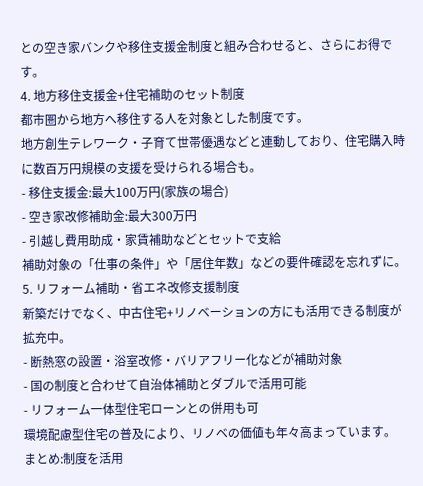との空き家バンクや移住支援金制度と組み合わせると、さらにお得です。
4. 地方移住支援金+住宅補助のセット制度
都市圏から地方へ移住する人を対象とした制度です。
地方創生テレワーク・子育て世帯優遇などと連動しており、住宅購入時に数百万円規模の支援を受けられる場合も。
- 移住支援金:最大100万円(家族の場合)
- 空き家改修補助金:最大300万円
- 引越し費用助成・家賃補助などとセットで支給
補助対象の「仕事の条件」や「居住年数」などの要件確認を忘れずに。
5. リフォーム補助・省エネ改修支援制度
新築だけでなく、中古住宅+リノベーションの方にも活用できる制度が拡充中。
- 断熱窓の設置・浴室改修・バリアフリー化などが補助対象
- 国の制度と合わせて自治体補助とダブルで活用可能
- リフォーム一体型住宅ローンとの併用も可
環境配慮型住宅の普及により、リノベの価値も年々高まっています。
まとめ:制度を活用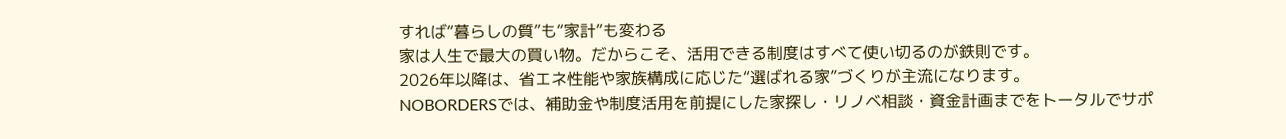すれば“暮らしの質”も“家計”も変わる
家は人生で最大の買い物。だからこそ、活用できる制度はすべて使い切るのが鉄則です。
2026年以降は、省エネ性能や家族構成に応じた“選ばれる家”づくりが主流になります。
NOBORDERSでは、補助金や制度活用を前提にした家探し・リノベ相談・資金計画までをトータルでサポ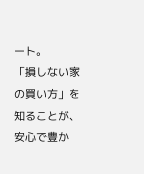ート。
「損しない家の買い方」を知ることが、安心で豊か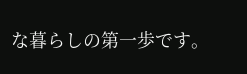な暮らしの第一歩です。